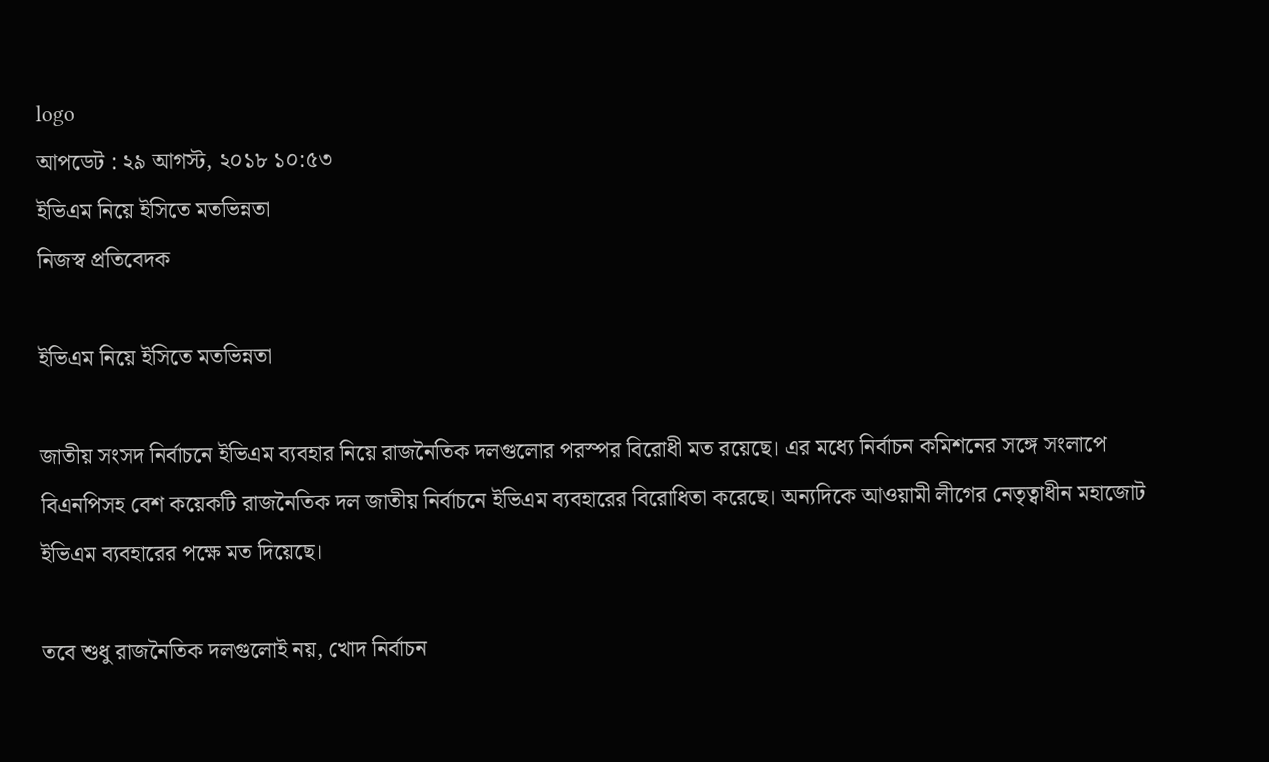logo
আপডেট : ২৯ আগস্ট, ২০১৮ ১০:৫৩
ইভিএম নিয়ে ইসিতে মতভিন্নতা
নিজস্ব প্রতিবেদক

ইভিএম নিয়ে ইসিতে মতভিন্নতা

জাতীয় সংসদ নির্বাচনে ইভিএম ব্যবহার নিয়ে রাজনৈতিক দলগুলোর পরস্পর বিরোধী মত রয়েছে। এর মধ্যে নির্বাচন কমিশনের সঙ্গে সংলাপে বিএনপিসহ বেশ কয়েকটি রাজনৈতিক দল জাতীয় নির্বাচনে ইভিএম ব্যবহারের বিরোধিতা করেছে। অন্যদিকে আওয়ামী লীগের নেতৃত্বাধীন মহাজোট ইভিএম ব্যবহারের পক্ষে মত দিয়েছে।

তবে শুধু রাজনৈতিক দলগুলোই নয়, খোদ নির্বাচন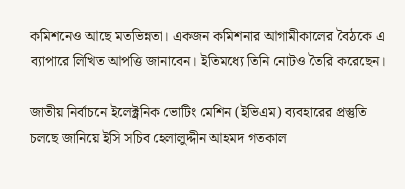কমিশনেও আছে মতভিন্নতা। একজন কমিশনার আগামীকালের বৈঠকে এ ব্যাপারে লিখিত আপত্তি জানাবেন। ইতিমধ্যে তিনি নোটও তৈরি করেছেন।

জাতীয় নির্বাচনে ইলেক্ট্রনিক ভোটিং মেশিন (ইভিএম) ব্যবহারের প্রস্তুতি চলছে জানিয়ে ইসি সচিব হেলালুদ্দীন আহমদ গতকাল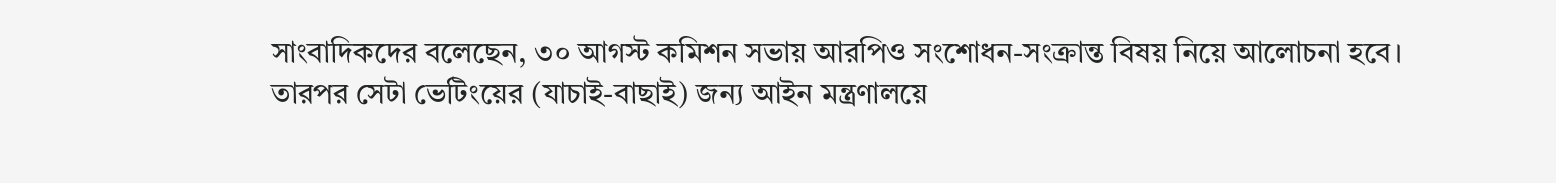সাংবাদিকদের বলেছেন, ৩০ আগস্ট কমিশন সভায় আরপিও সংশোধন-সংক্রান্ত বিষয় নিয়ে আলোচনা হবে। তারপর সেটা ভেটিংয়ের (যাচাই-বাছাই) জন্য আইন মন্ত্রণালয়ে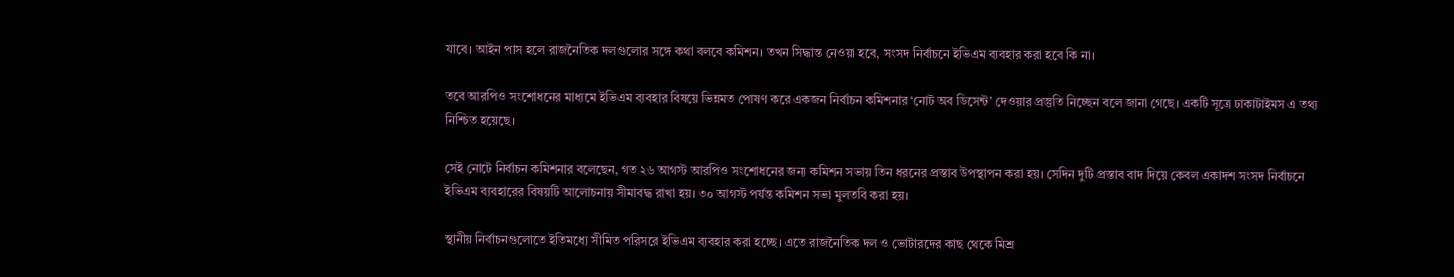যাবে। আইন পাস হলে রাজনৈতিক দলগুলোর সঙ্গে কথা বলবে কমিশন। তখন সিদ্ধান্ত নেওয়া হবে, সংসদ নির্বাচনে ইভিএম ব্যবহার করা হবে কি না।

তবে আরপিও সংশোধনের মাধ্যমে ইভিএম ব্যবহার বিষয়ে ভিন্নমত পোষণ করে একজন নির্বাচন কমিশনার ‘নোট অব ডিসেন্ট’ দেওয়ার প্রস্তুতি নিচ্ছেন বলে জানা গেছে। একটি সূত্রে ঢাকাটাইমস এ তথ্য নিশ্চিত হয়েছে।

সেই নোটে নির্বাচন কমিশনার বলেছেন, গত ২৬ আগস্ট আরপিও সংশোধনের জন্য কমিশন সভায় তিন ধরনের প্রস্তাব উপস্থাপন করা হয়। সেদিন দুটি প্রস্তাব বাদ দিয়ে কেবল একাদশ সংসদ নির্বাচনে ইভিএম ব্যবহারের বিষয়টি আলোচনায় সীমাবদ্ধ রাখা হয়। ৩০ আগস্ট পর্যন্ত কমিশন সভা মুলতবি করা হয়।

স্থানীয় নির্বাচনগুলোতে ইতিমধ্যে সীমিত পরিসরে ইভিএম ব্যবহার করা হচ্ছে। এতে রাজনৈতিক দল ও ভোটারদের কাছ থেকে মিশ্র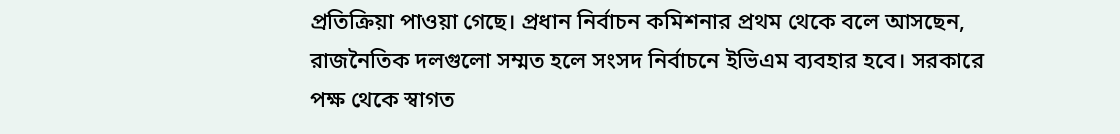প্রতিক্রিয়া পাওয়া গেছে। প্রধান নির্বাচন কমিশনার প্রথম থেকে বলে আসছেন, রাজনৈতিক দলগুলো সম্মত হলে সংসদ নির্বাচনে ইভিএম ব্যবহার হবে। সরকারে পক্ষ থেকে স্বাগত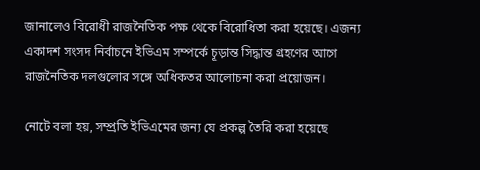জানালেও বিরোধী রাজনৈতিক পক্ষ থেকে বিরোধিতা করা হয়েছে। এজন্য একাদশ সংসদ নির্বাচনে ইভিএম সম্পর্কে চূড়ান্ত সিদ্ধান্ত গ্রহণের আগে রাজনৈতিক দলগুলোর সঙ্গে অধিকতর আলোচনা করা প্রয়োজন।

নোটে বলা হয়, সম্প্রতি ইভিএমের জন্য যে প্রকল্প তৈরি করা হয়েছে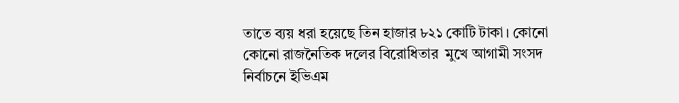তাতে ব্যয় ধরা হয়েছে তিন হাজার ৮২১ কোটি টাকা। কোনো কোনো রাজনৈতিক দলের বিরোধিতার  মুখে আগামী সংসদ নির্বাচনে ইভিএম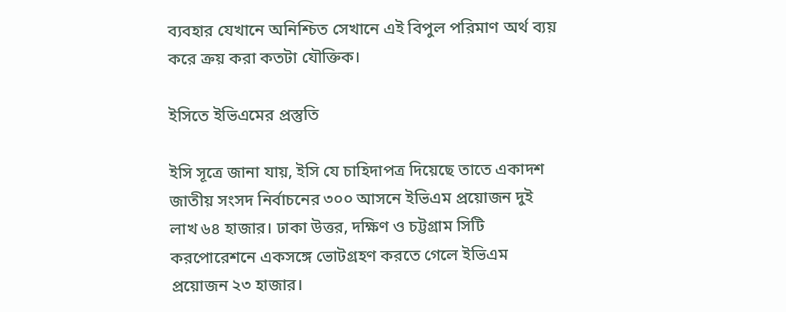ব্যবহার যেখানে অনিশ্চিত সেখানে এই বিপুল পরিমাণ অর্থ ব্যয় করে ক্রয় করা কতটা যৌক্তিক।

ইসিতে ইভিএমের প্রস্তুতি

ইসি সূত্রে জানা যায়, ইসি যে চাহিদাপত্র দিয়েছে তাতে একাদশ জাতীয় সংসদ নির্বাচনের ৩০০ আসনে ইভিএম প্রয়োজন দুই লাখ ৬৪ হাজার। ঢাকা উত্তর, দক্ষিণ ও চট্টগ্রাম সিটি করপোরেশনে একসঙ্গে ভোটগ্রহণ করতে গেলে ইভিএম প্রয়োজন ২৩ হাজার।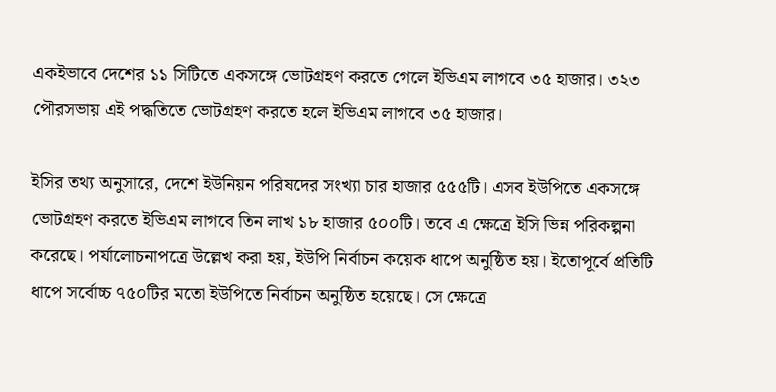একইভাবে দেশের ১১ সিটিতে একসঙ্গে ভোটগ্রহণ করতে গেলে ইভিএম লাগবে ৩৫ হাজার। ৩২৩ পৌরসভায় এই পদ্ধতিতে ভোটগ্রহণ করতে হলে ইভিএম লাগবে ৩৫ হাজার।

ইসির তথ্য অনুসারে, দেশে ইউনিয়ন পরিষদের সংখ্যা চার হাজার ৫৫৫টি। এসব ইউপিতে একসঙ্গে ভোটগ্রহণ করতে ইভিএম লাগবে তিন লাখ ১৮ হাজার ৫০০টি। তবে এ ক্ষেত্রে ইসি ভিন্ন পরিকল্পনা করেছে। পর্যালোচনাপত্রে উল্লেখ করা হয়, ইউপি নির্বাচন কয়েক ধাপে অনুষ্ঠিত হয়। ইতোপূর্বে প্রতিটি ধাপে সর্বোচ্চ ৭৫০টির মতো ইউপিতে নির্বাচন অনুষ্ঠিত হয়েছে। সে ক্ষেত্রে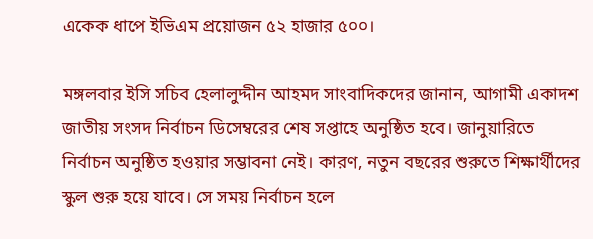একেক ধাপে ইভিএম প্রয়োজন ৫২ হাজার ৫০০।

মঙ্গলবার ইসি সচিব হেলালুদ্দীন আহমদ সাংবাদিকদের জানান, আগামী একাদশ জাতীয় সংসদ নির্বাচন ডিসেম্বরের শেষ সপ্তাহে অনুষ্ঠিত হবে। জানুয়ারিতে নির্বাচন অনুষ্ঠিত হওয়ার সম্ভাবনা নেই। কারণ, নতুন বছরের শুরুতে শিক্ষার্থীদের স্কুল শুরু হয়ে যাবে। সে সময় নির্বাচন হলে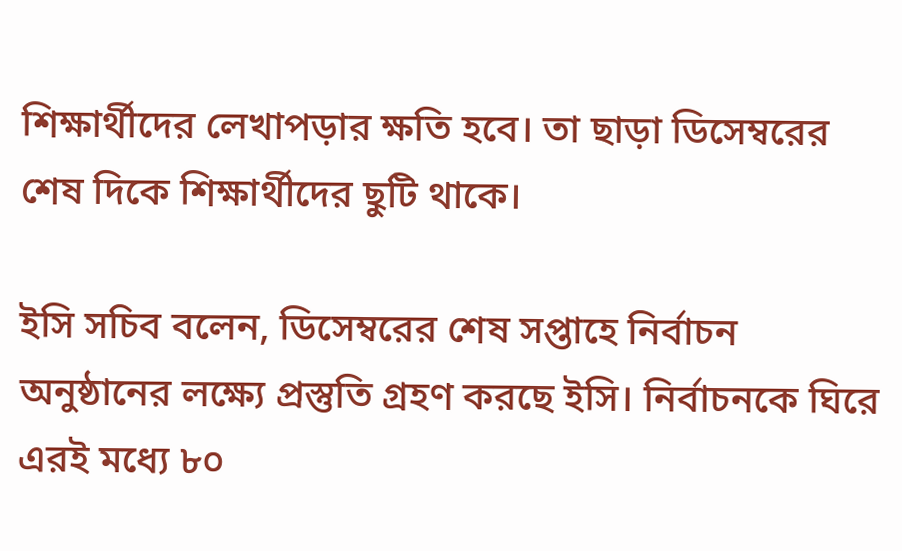শিক্ষার্থীদের লেখাপড়ার ক্ষতি হবে। তা ছাড়া ডিসেম্বরের শেষ দিকে শিক্ষার্থীদের ছুটি থাকে।

ইসি সচিব বলেন, ডিসেম্বরের শেষ সপ্তাহে নির্বাচন অনুষ্ঠানের লক্ষ্যে প্রস্তুতি গ্রহণ করছে ইসি। নির্বাচনকে ঘিরে এরই মধ্যে ৮০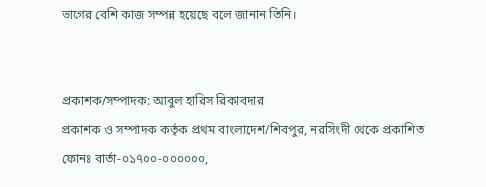ভাগের বেশি কাজ সম্পন্ন হয়েছে বলে জানান তিনি।


প্রকাশক/সম্পাদক: আবুল হারিস রিকাবদার
প্রকাশক ও সম্পাদক কর্তৃক প্রথম বাংলাদেশ/শিবপুর, নরসিংদী থেকে প্রকাশিত
ফোনঃ বার্তা-০১৭০০-০০০০০০,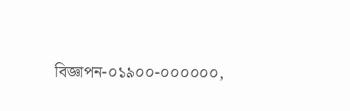বিজ্ঞাপন-০১৯০০-০০০০০০,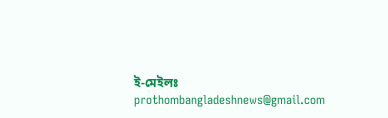ই-মেইলঃ prothombangladeshnews@gmail.com